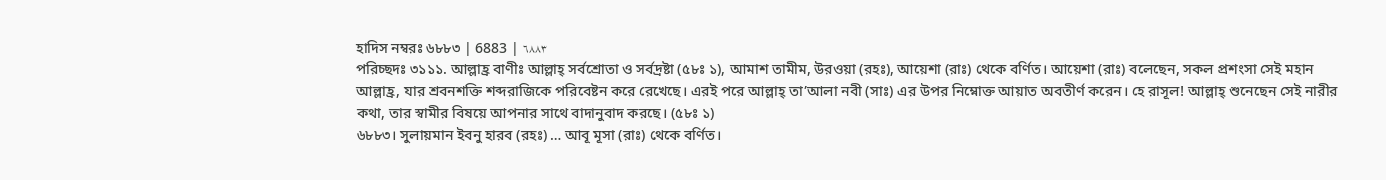হাদিস নম্বরঃ ৬৮৮৩ | 6883 | ٦۸۸۳
পরিচ্ছদঃ ৩১১১. আল্লাহ্র বাণীঃ আল্লাহ্ সর্বশ্রোতা ও সর্বদ্রষ্টা (৫৮ঃ ১), আমাশ তামীম, উরওয়া (রহঃ), আয়েশা (রাঃ) থেকে বর্ণিত। আয়েশা (রাঃ) বলেছেন, সকল প্রশংসা সেই মহান আল্লাহ্র, যার শ্রবনশক্তি শব্দরাজিকে পরিবেষ্টন করে রেখেছে। এরই পরে আল্লাহ্ তা’আলা নবী (সাঃ) এর উপর নিম্নোক্ত আয়াত অবতীর্ণ করেন। হে রাসূল! আল্লাহ্ শুনেছেন সেই নারীর কথা, তার স্বামীর বিষয়ে আপনার সাথে বাদানুবাদ করছে। (৫৮ঃ ১)
৬৮৮৩। সুলায়মান ইবনু হারব (রহঃ) … আবূ মূসা (রাঃ) থেকে বর্ণিত।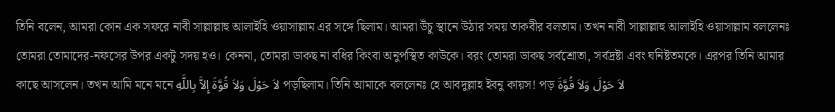তিনি বলেন, আমরা কোন এক সফরে নাবী সাল্লাল্লাহু আলাইহি ওয়াসাল্লাম এর সঙ্গে ছিলাম। আমরা উঁচু স্থানে উঠার সময় তাকবীর বলতাম। তখন নাবী সাল্লাল্লাহু আলাইহি ওয়াসাল্লাম বললেনঃ তোমরা তোমাদের-নফসের উপর একটু সদয় হও। কেননা, তোমরা ডাকছ না বধির কিংবা অনুপস্থিত কাউকে। বরং তোমরা ডাকছ সর্বশ্রোতা, সর্বদ্রষ্টা এবং ঘনিষ্টতমকে। এরপর তিনি আমার কাছে আসলেন। তখন আমি মনে মনে لاَ حَوْلَ وَلاَ قُوَّةَ إِلاَّ بِاللَّهِ পড়ছিলাম। তিনি আমাকে বললেনঃ হে আবদুল্লাহ ইবনু কায়স! পড় لاَ حَوْلَ وَلاَ قُوَّةَ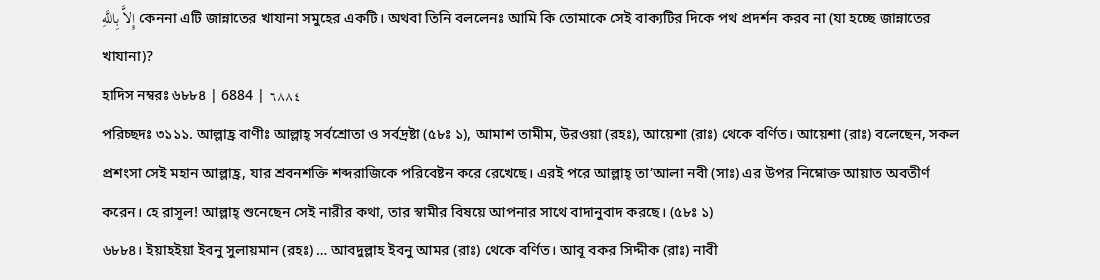إِلاَّ بِاللَّهِ কেননা এটি জান্নাতের খাযানা সমুহের একটি। অথবা তিনি বললেনঃ আমি কি তোমাকে সেই বাক্যটির দিকে পথ প্রদর্শন করব না (যা হচ্ছে জান্নাতের খাযানা)?
হাদিস নম্বরঃ ৬৮৮৪ | 6884 | ٦۸۸٤
পরিচ্ছদঃ ৩১১১. আল্লাহ্র বাণীঃ আল্লাহ্ সর্বশ্রোতা ও সর্বদ্রষ্টা (৫৮ঃ ১), আমাশ তামীম, উরওয়া (রহঃ), আয়েশা (রাঃ) থেকে বর্ণিত। আয়েশা (রাঃ) বলেছেন, সকল প্রশংসা সেই মহান আল্লাহ্র, যার শ্রবনশক্তি শব্দরাজিকে পরিবেষ্টন করে রেখেছে। এরই পরে আল্লাহ্ তা’আলা নবী (সাঃ) এর উপর নিম্নোক্ত আয়াত অবতীর্ণ করেন। হে রাসূল! আল্লাহ্ শুনেছেন সেই নারীর কথা, তার স্বামীর বিষয়ে আপনার সাথে বাদানুবাদ করছে। (৫৮ঃ ১)
৬৮৮৪। ইয়াহইয়া ইবনু সুলায়মান (রহঃ) … আবদুল্লাহ ইবনু আমর (রাঃ) থেকে বর্ণিত। আবূ বকর সিদ্দীক (রাঃ) নাবী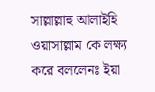সাল্লাল্লাহু আলাইহি ওয়াসাল্লাম কে লক্ষ্য করে বললেনঃ ইয়া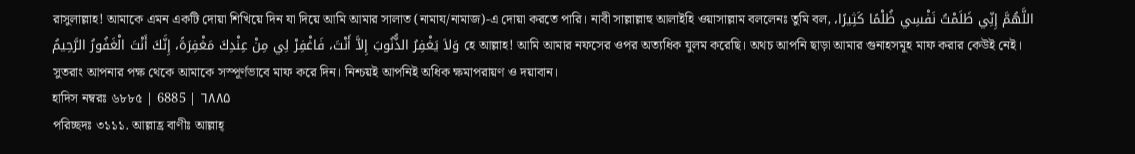রাসুলাল্লাহ! আমাকে এমন একটি দোয়া শিখিয়ে দিন যা দিয়ে আমি আমার সালাত (নামায/নামাজ)-এ দোয়া করতে পারি। নাবী সাল্লাল্লাহু আলাইহি ওয়াসাল্লাম বললেনঃ তুমি বল, اللَّهُمَّ إِنِّي ظَلَمْتُ نَفْسِي ظُلْمًا كَثِيرًا، وَلاَ يَغْفِرُ الذُّنُوبَ إِلاَّ أَنْتَ، فَاغْفِرْ لِي مِنْ عِنْدِكَ مَغْفِرَةً، إِنَّكَ أَنْتَ الْغَفُورُ الرَّحِيمُ হে আল্লাহ! আমি আমার নফসের ওপর অত্যধিক যুলম করেছি। অথচ আপনি ছাড়া আমার গুনাহসমূহ মাফ করার কেউই নেই। সুতরাং আপনার পক্ষ থেকে আমাকে সস্পূর্ণভাবে মাফ করে দিন। নিশ্চয়ই আপনিই অধিক ক্ষমাপরায়ণ ও দয়াবান।
হাদিস নম্বরঃ ৬৮৮৫ | 6885 | ٦۸۸۵
পরিচ্ছদঃ ৩১১১. আল্লাহ্র বাণীঃ আল্লাহ্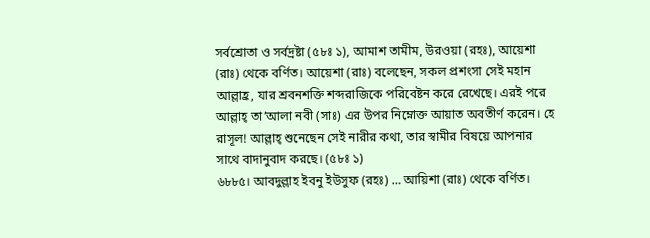সর্বশ্রোতা ও সর্বদ্রষ্টা (৫৮ঃ ১), আমাশ তামীম, উরওয়া (রহঃ), আয়েশা (রাঃ) থেকে বর্ণিত। আয়েশা (রাঃ) বলেছেন, সকল প্রশংসা সেই মহান আল্লাহ্র, যার শ্রবনশক্তি শব্দরাজিকে পরিবেষ্টন করে রেখেছে। এরই পরে আল্লাহ্ তা’আলা নবী (সাঃ) এর উপর নিম্নোক্ত আয়াত অবতীর্ণ করেন। হে রাসূল! আল্লাহ্ শুনেছেন সেই নারীর কথা, তার স্বামীর বিষয়ে আপনার সাথে বাদানুবাদ করছে। (৫৮ঃ ১)
৬৮৮৫। আবদুল্লাহ ইবনু ইউসুফ (রহঃ) … আয়িশা (রাঃ) থেকে বর্ণিত।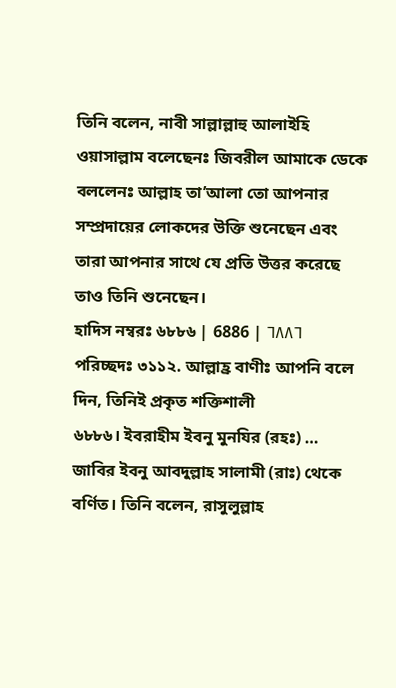তিনি বলেন, নাবী সাল্লাল্লাহু আলাইহি ওয়াসাল্লাম বলেছেনঃ জিবরীল আমাকে ডেকে বললেনঃ আল্লাহ তা’আলা তো আপনার সম্প্রদায়ের লোকদের উক্তি শুনেছেন এবং তারা আপনার সাথে যে প্রতি উত্তর করেছে তাও তিনি শুনেছেন।
হাদিস নম্বরঃ ৬৮৮৬ | 6886 | ٦۸۸٦
পরিচ্ছদঃ ৩১১২. আল্লাহ্র বাণীঃ আপনি বলে দিন, তিনিই প্রকৃত শক্তিশালী
৬৮৮৬। ইবরাহীম ইবনু মুনযির (রহঃ) … জাবির ইবনু আবদুল্লাহ সালামী (রাঃ) থেকে বর্ণিত। তিনি বলেন, রাসুলুল্লাহ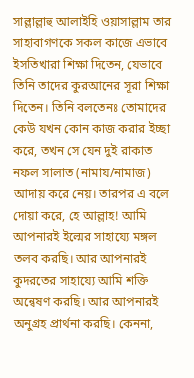সাল্লাল্লাহু আলাইহি ওয়াসাল্লাম তার সাহাবাগণকে সকল কাজে এভাবে ইসতিখারা শিক্ষা দিতেন, যেভাবে তিনি তাদের কুরআনের সূরা শিক্ষা দিতেন। তিনি বলতেনঃ তোমাদের কেউ যখন কোন কাজ করার ইচ্ছা করে, তখন সে যেন দুই রাকাত নফল সালাত (নামায/নামাজ) আদায় করে নেয়। তারপর এ বলে দোয়া করে, হে আল্লাহ! আমি আপনারই ইল্মের সাহায্যে মঙ্গল তলব করছি। আর আপনারই কুদরতের সাহায্যে আমি শক্তি অন্বেষণ করছি। আর আপনারই অনুগ্রহ প্রার্থনা করছি। কেননা,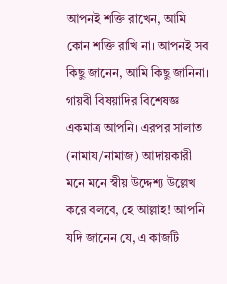আপনই শক্তি রাখেন, আমি কোন শক্তি রাখি না। আপনই সব কিছু জানেন, আমি কিছু জানিনা। গায়বী বিষয়াদির বিশেষজ্ঞ একমাত্র আপনি। এরপর সালাত (নামায/নামাজ) আদায়কারী মনে মনে স্বীয় উদ্দেশ্য উল্লেখ করে বলবে, হে আল্লাহ! আপনি যদি জানেন যে, এ কাজটি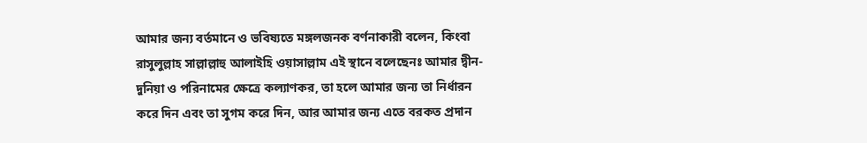আমার জন্য বর্তমানে ও ভবিষ্যতে মঙ্গলজনক বর্ণনাকারী বলেন, কিংবা রাসুলুল্লাহ সাল্লাল্লাহু আলাইহি ওয়াসাল্লাম এই স্থানে বলেছেনঃ আমার দ্বীন-দুনিয়া ও পরিনামের ক্ষেত্রে কল্যাণকর, তা হলে আমার জন্য তা নির্ধারন করে দিন এবং তা সুগম করে দিন, আর আমার জন্য এতে বরকত প্রদান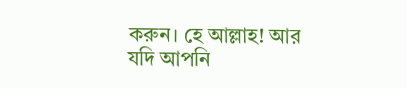করুন। হে আল্লাহ! আর যদি আপনি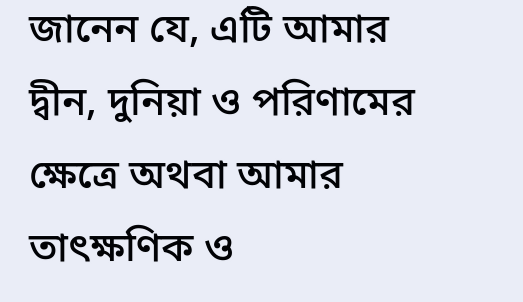জানেন যে, এটি আমার দ্বীন, দুনিয়া ও পরিণামের ক্ষেত্রে অথবা আমার তাৎক্ষণিক ও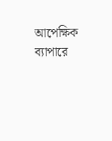আপেক্ষিক ব্যাপারে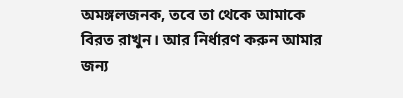অমঙ্গলজনক, তবে তা থেকে আমাকে বিরত রাখুন। আর নির্ধারণ করুন আমার জন্য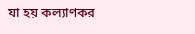যা হয় কল্যাণকর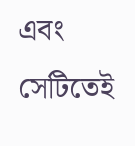এবং সেটিতেই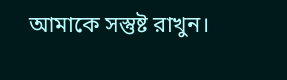আমাকে সস্তুষ্ট রাখুন।